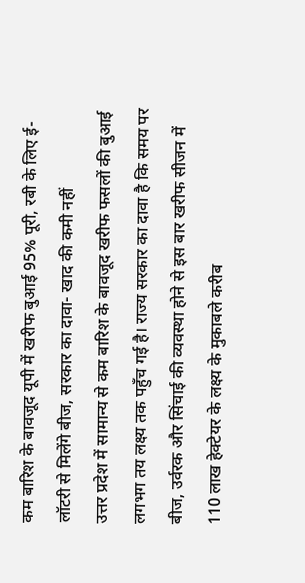कम बारिश के बावजूद यूपी में खरीफ बुआई 95% पूरी, रबी के लिए ई-लॉटरी से मिलेंगे बीज, सरकार का दावा- खाद की कमी नहीं
उत्तर प्रदेश में सामान्य से कम बारिश के बावजूद खरीफ फसलों की बुआई लगभग तय लक्ष्य तक पहुँच गई है। राज्य सरकार का दावा है कि समय पर बीज, उर्वरक और सिंचाई की व्यवस्था होने से इस बार खरीफ सीजन में 110 लाख हेक्टेयर के लक्ष्य के मुकाबले करीब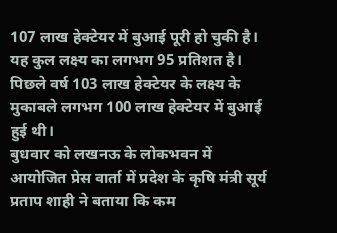107 लाख हेक्टेयर में बुआई पूरी हो चुकी है। यह कुल लक्ष्य का लगभग 95 प्रतिशत है। पिछले वर्ष 103 लाख हेक्टेयर के लक्ष्य के मुकाबले लगभग 100 लाख हेक्टेयर में बुआई हुई थी।
बुधवार को लखनऊ के लोकभवन में आयोजित प्रेस वार्ता में प्रदेश के कृषि मंत्री सूर्य प्रताप शाही ने बताया कि कम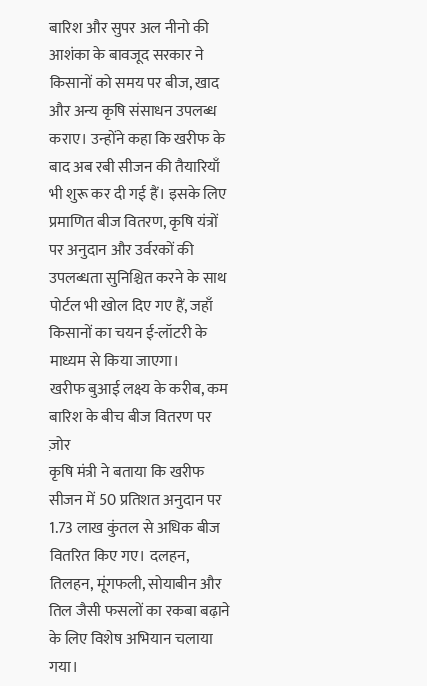बारिश और सुपर अल नीनो की आशंका के बावजूद सरकार ने किसानों को समय पर बीज, खाद और अन्य कृषि संसाधन उपलब्ध कराए। उन्होंने कहा कि खरीफ के बाद अब रबी सीजन की तैयारियाँ भी शुरू कर दी गई हैं। इसके लिए प्रमाणित बीज वितरण, कृषि यंत्रों पर अनुदान और उर्वरकों की उपलब्धता सुनिश्चित करने के साथ पोर्टल भी खोल दिए गए हैं, जहाँ किसानों का चयन ई-लॉटरी के माध्यम से किया जाएगा।
खरीफ बुआई लक्ष्य के करीब, कम बारिश के बीच बीज वितरण पर ज़ोर
कृषि मंत्री ने बताया कि खरीफ सीजन में 50 प्रतिशत अनुदान पर 1.73 लाख कुंतल से अधिक बीज वितरित किए गए। दलहन, तिलहन, मूंगफली, सोयाबीन और तिल जैसी फसलों का रकबा बढ़ाने के लिए विशेष अभियान चलाया गया।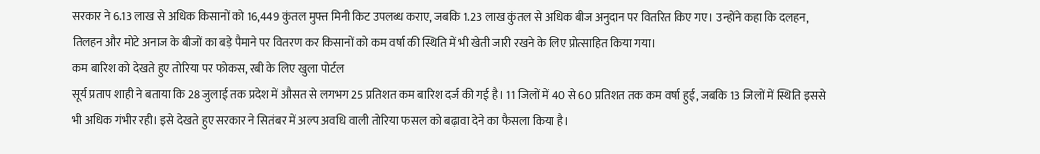सरकार ने 6.13 लाख से अधिक किसानों को 16,449 कुंतल मुफ्त मिनी किट उपलब्ध कराए, जबकि 1.23 लाख कुंतल से अधिक बीज अनुदान पर वितरित किए गए। उन्होंने कहा कि दलहन, तिलहन और मोटे अनाज के बीजों का बड़े पैमाने पर वितरण कर किसानों को कम वर्षा की स्थिति में भी खेती जारी रखने के लिए प्रोत्साहित किया गया।
कम बारिश को देखते हुए तोरिया पर फोकस, रबी के लिए खुला पोर्टल
सूर्य प्रताप शाही ने बताया कि 28 जुलाई तक प्रदेश में औसत से लगभग 25 प्रतिशत कम बारिश दर्ज की गई है। 11 जिलों में 40 से 60 प्रतिशत तक कम वर्षा हुई, जबकि 13 जिलों में स्थिति इससे भी अधिक गंभीर रही। इसे देखते हुए सरकार ने सितंबर में अल्प अवधि वाली तोरिया फसल को बढ़ावा देने का फैसला किया है।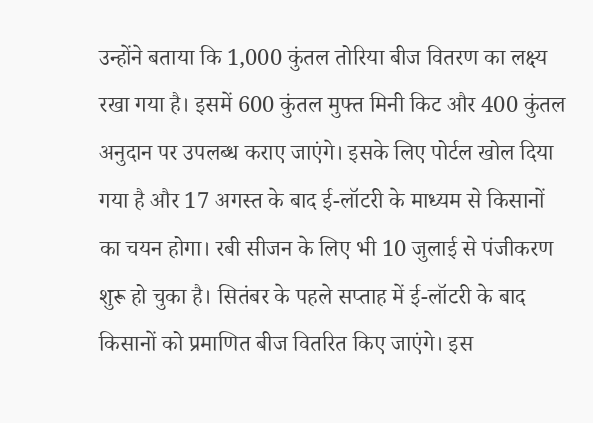उन्होंने बताया कि 1,000 कुंतल तोरिया बीज वितरण का लक्ष्य रखा गया है। इसमें 600 कुंतल मुफ्त मिनी किट और 400 कुंतल अनुदान पर उपलब्ध कराए जाएंगे। इसके लिए पोर्टल खोल दिया गया है और 17 अगस्त के बाद ई-लॉटरी के माध्यम से किसानों का चयन होगा। रबी सीजन के लिए भी 10 जुलाई से पंजीकरण शुरू हो चुका है। सितंबर के पहले सप्ताह में ई-लॉटरी के बाद किसानों को प्रमाणित बीज वितरित किए जाएंगे। इस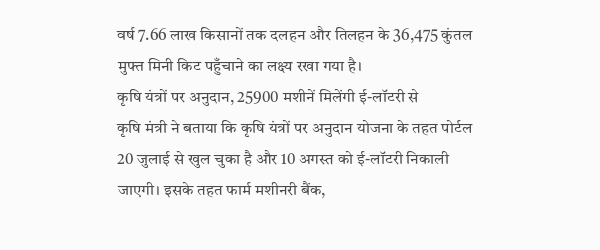वर्ष 7.66 लाख किसानों तक दलहन और तिलहन के 36,475 कुंतल मुफ्त मिनी किट पहुँचाने का लक्ष्य रखा गया है।
कृषि यंत्रों पर अनुदान, 25900 मशीनें मिलेंगी ई-लॉटरी से
कृषि मंत्री ने बताया कि कृषि यंत्रों पर अनुदान योजना के तहत पोर्टल 20 जुलाई से खुल चुका है और 10 अगस्त को ई-लॉटरी निकाली जाएगी। इसके तहत फार्म मशीनरी बैंक,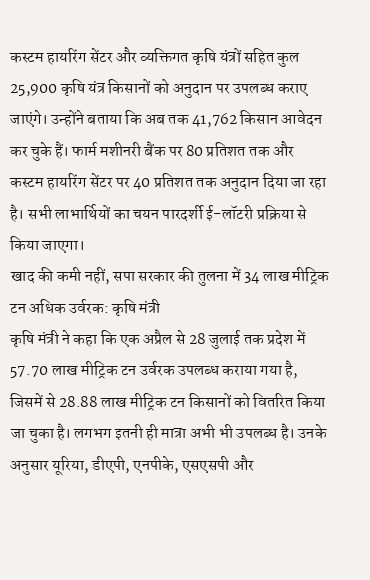कस्टम हायरिंग सेंटर और व्यक्तिगत कृषि यंत्रों सहित कुल 25,900 कृषि यंत्र किसानों को अनुदान पर उपलब्ध कराए जाएंगे। उन्होंने बताया कि अब तक 41,762 किसान आवेदन कर चुके हैं। फार्म मशीनरी बैंक पर 80 प्रतिशत तक और कस्टम हायरिंग सेंटर पर 40 प्रतिशत तक अनुदान दिया जा रहा है। सभी लाभार्थियों का चयन पारदर्शी ई-लॉटरी प्रक्रिया से किया जाएगा।
खाद की कमी नहीं, सपा सरकार की तुलना में 34 लाख मीट्रिक टन अधिक उर्वरक: कृषि मंत्री
कृषि मंत्री ने कहा कि एक अप्रैल से 28 जुलाई तक प्रदेश में 57.70 लाख मीट्रिक टन उर्वरक उपलब्ध कराया गया है, जिसमें से 28.88 लाख मीट्रिक टन किसानों को वितरित किया जा चुका है। लगभग इतनी ही मात्रा अभी भी उपलब्ध है। उनके अनुसार यूरिया, डीएपी, एनपीके, एसएसपी और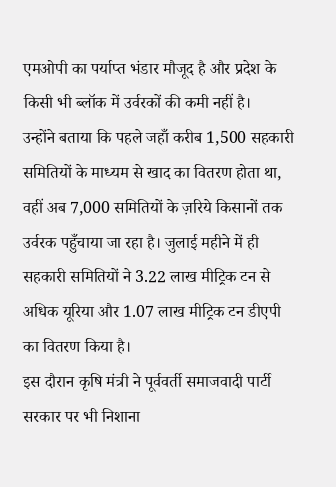एमओपी का पर्याप्त भंडार मौजूद है और प्रदेश के किसी भी ब्लॉक में उर्वरकों की कमी नहीं है।
उन्होंने बताया कि पहले जहाँ करीब 1,500 सहकारी समितियों के माध्यम से खाद का वितरण होता था, वहीं अब 7,000 समितियों के ज़रिये किसानों तक उर्वरक पहुँचाया जा रहा है। जुलाई महीने में ही सहकारी समितियों ने 3.22 लाख मीट्रिक टन से अधिक यूरिया और 1.07 लाख मीट्रिक टन डीएपी का वितरण किया है।
इस दौरान कृषि मंत्री ने पूर्ववर्ती समाजवादी पार्टी सरकार पर भी निशाना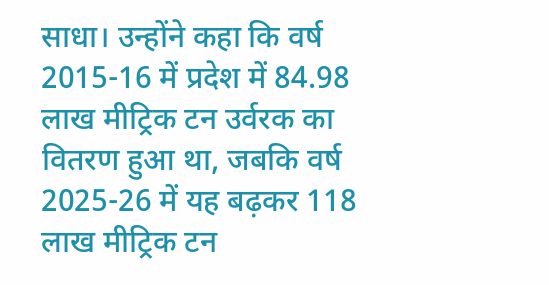साधा। उन्होंने कहा कि वर्ष 2015-16 में प्रदेश में 84.98 लाख मीट्रिक टन उर्वरक का वितरण हुआ था, जबकि वर्ष 2025-26 में यह बढ़कर 118 लाख मीट्रिक टन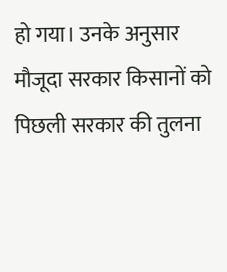हो गया। उनके अनुसार मौजूदा सरकार किसानों को पिछली सरकार की तुलना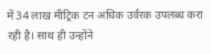में 34 लाख मीट्रिक टन अधिक उर्वरक उपलब्ध करा रही है। साथ ही उन्होंने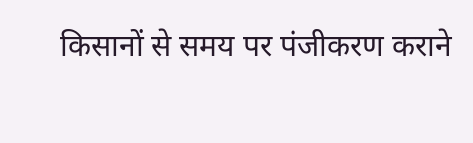किसानों से समय पर पंजीकरण कराने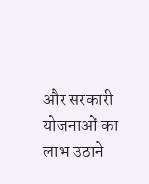और सरकारी योजनाओं का लाभ उठाने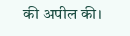की अपील की।